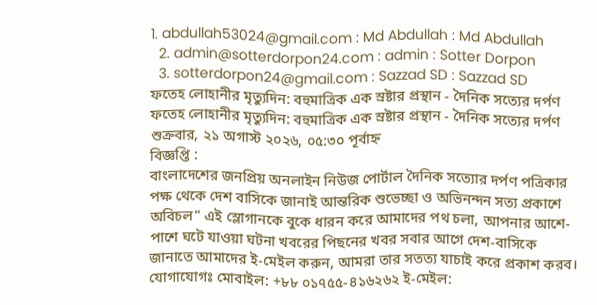1. abdullah53024@gmail.com : Md Abdullah : Md Abdullah
  2. admin@sotterdorpon24.com : admin : Sotter Dorpon
  3. sotterdorpon24@gmail.com : Sazzad SD : Sazzad SD
ফতেহ লোহানীর মৃত্যুদিন: বহুমাত্রিক এক স্রষ্টার প্রস্থান - দৈনিক সত্যের দর্পণ ফতেহ লোহানীর মৃত্যুদিন: বহুমাত্রিক এক স্রষ্টার প্রস্থান - দৈনিক সত্যের দর্পণ
শুক্রবার, ২১ অগাস্ট ২০২৬, ০৫:৩০ পূর্বাহ্ন
বিজ্ঞপ্তি :
বাংলাদেশের জনপ্রিয় অনলাইন নিউজ পোর্টাল দৈনিক সত্যোর দর্পণ পত্রিকার পক্ষ থেকে দেশ বাসিকে জানাই আন্তরিক শুভেচ্ছা ও অভিনন্দন সত্য প্রকাশে অবিচল” এই স্লোগানকে বুকে ধারন করে আমাদের পথ চলা, আপনার আশে-পাশে ঘটে যাওয়া ঘটনা খবরের পিছনের খবর সবার আগে দেশ-বাসিকে জানাতে আমাদের ই-মেইল করুন, আমরা তার সতত্য যাচাই করে প্রকাশ করব। যোগাযোগঃ মোবাইল: +৮৮ ০১৭৫৫-৪১৬২৬২ ই-মেইল: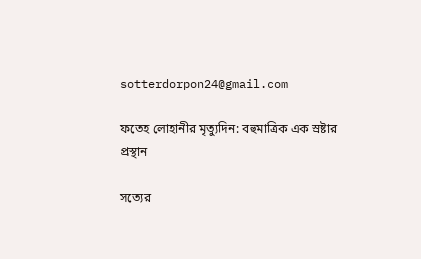sotterdorpon24@gmail.com

ফতেহ লোহানীর মৃত্যুদিন: বহুমাত্রিক এক স্রষ্টার প্রস্থান

সত্যের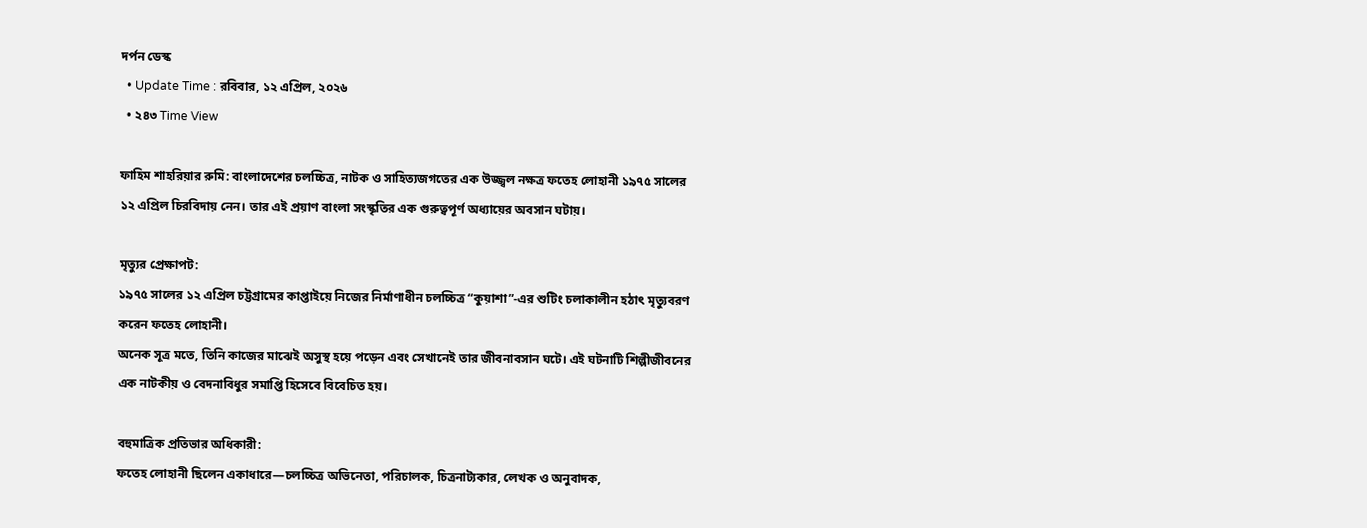দর্পন ডেস্ক
  • Update Time : রবিবার, ১২ এপ্রিল, ২০২৬
  • ২৪৩ Time View

ফাহিম শাহরিয়ার রুমি: বাংলাদেশের চলচ্চিত্র, নাটক ও সাহিত্যজগতের এক উজ্জ্বল নক্ষত্র ফতেহ লোহানী ১৯৭৫ সালের ১২ এপ্রিল চিরবিদায় নেন। তার এই প্রয়াণ বাংলা সংস্কৃতির এক গুরুত্বপূর্ণ অধ্যায়ের অবসান ঘটায়।

মৃত্যুর প্রেক্ষাপট:
১৯৭৫ সালের ১২ এপ্রিল চট্টগ্রামের কাপ্তাইয়ে নিজের নির্মাণাধীন চলচ্চিত্র “কুয়াশা”-এর শুটিং চলাকালীন হঠাৎ মৃত্যুবরণ করেন ফতেহ লোহানী।
অনেক সূত্র মতে, তিনি কাজের মাঝেই অসুস্থ হয়ে পড়েন এবং সেখানেই তার জীবনাবসান ঘটে। এই ঘটনাটি শিল্পীজীবনের এক নাটকীয় ও বেদনাবিধুর সমাপ্তি হিসেবে বিবেচিত হয়।

বহুমাত্রিক প্রতিভার অধিকারী:
ফতেহ লোহানী ছিলেন একাধারে—চলচ্চিত্র অভিনেতা, পরিচালক, চিত্রনাট্যকার, লেখক ও অনুবাদক,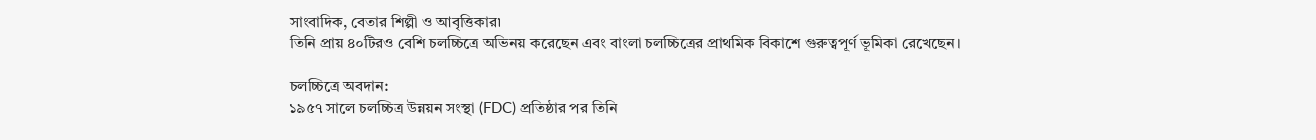সাংবাদিক, বেতার শিল্পী ও আবৃত্তিকার৷
তিনি প্রায় ৪০টিরও বেশি চলচ্চিত্রে অভিনয় করেছেন এবং বাংলা চলচ্চিত্রের প্রাথমিক বিকাশে গুরুত্বপূর্ণ ভূমিকা রেখেছেন।

চলচ্চিত্রে অবদান:
১৯৫৭ সালে চলচ্চিত্র উন্নয়ন সংস্থা (FDC) প্রতিষ্ঠার পর তিনি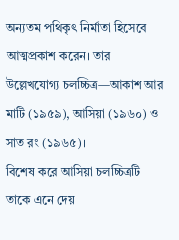অন্যতম পথিকৃৎ নির্মাতা হিসেবে আত্মপ্রকাশ করেন। তার উল্লেখযোগ্য চলচ্চিত্র—আকাশ আর মাটি (১৯৫৯), আসিয়া (১৯৬০) ও সাত রং (১৯৬৫)।
বিশেষ করে আসিয়া চলচ্চিত্রটি তাকে এনে দেয়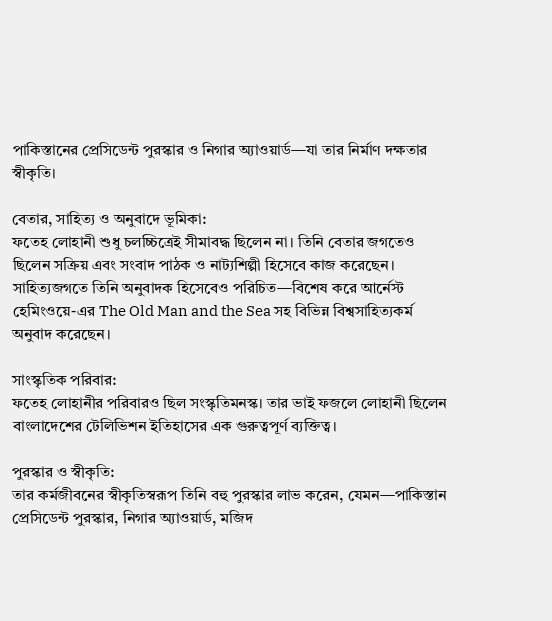পাকিস্তানের প্রেসিডেন্ট পুরস্কার ও নিগার অ্যাওয়ার্ড—যা তার নির্মাণ দক্ষতার স্বীকৃতি।

বেতার, সাহিত্য ও অনুবাদে ভূমিকা:
ফতেহ লোহানী শুধু চলচ্চিত্রেই সীমাবদ্ধ ছিলেন না। তিনি বেতার জগতেও ছিলেন সক্রিয় এবং সংবাদ পাঠক ও নাট্যশিল্পী হিসেবে কাজ করেছেন।
সাহিত্যজগতে তিনি অনুবাদক হিসেবেও পরিচিত—বিশেষ করে আর্নেস্ট হেমিংওয়ে-এর The Old Man and the Sea সহ বিভিন্ন বিশ্বসাহিত্যকর্ম অনুবাদ করেছেন।

সাংস্কৃতিক পরিবার:
ফতেহ লোহানীর পরিবারও ছিল সংস্কৃতিমনস্ক। তার ভাই ফজলে লোহানী ছিলেন বাংলাদেশের টেলিভিশন ইতিহাসের এক গুরুত্বপূর্ণ ব্যক্তিত্ব।

পুরস্কার ও স্বীকৃতি:
তার কর্মজীবনের স্বীকৃতিস্বরূপ তিনি বহু পুরস্কার লাভ করেন, যেমন—পাকিস্তান প্রেসিডেন্ট পুরস্কার, নিগার অ্যাওয়ার্ড, মজিদ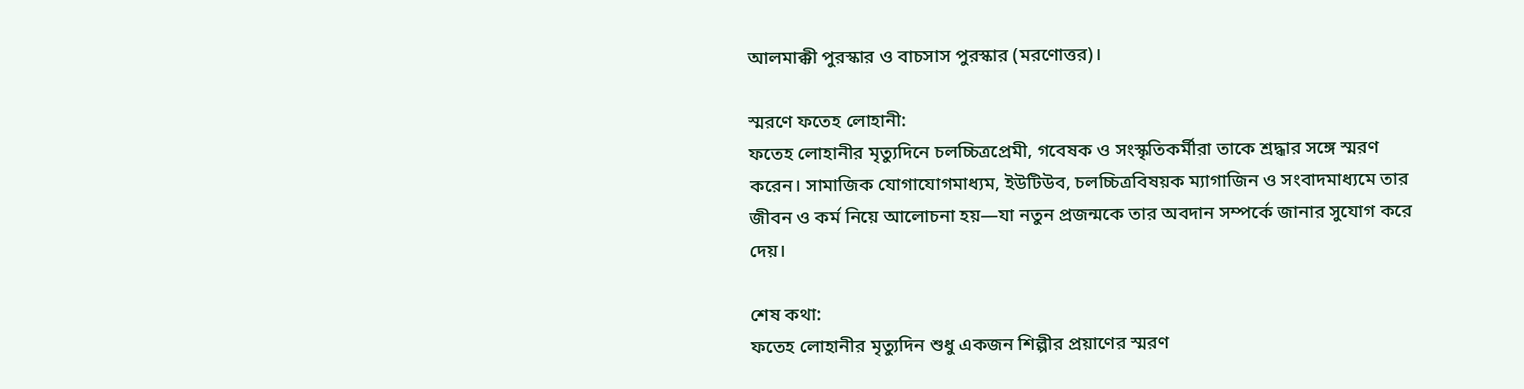আলমাক্কী পুরস্কার ও বাচসাস পুরস্কার (মরণোত্তর)।

স্মরণে ফতেহ লোহানী:
ফতেহ লোহানীর মৃত্যুদিনে চলচ্চিত্রপ্রেমী, গবেষক ও সংস্কৃতিকর্মীরা তাকে শ্রদ্ধার সঙ্গে স্মরণ করেন। সামাজিক যোগাযোগমাধ্যম, ইউটিউব, চলচ্চিত্রবিষয়ক ম্যাগাজিন ও সংবাদমাধ্যমে তার জীবন ও কর্ম নিয়ে আলোচনা হয়—যা নতুন প্রজন্মকে তার অবদান সম্পর্কে জানার সুযোগ করে দেয়।

শেষ কথা:
ফতেহ লোহানীর মৃত্যুদিন শুধু একজন শিল্পীর প্রয়াণের স্মরণ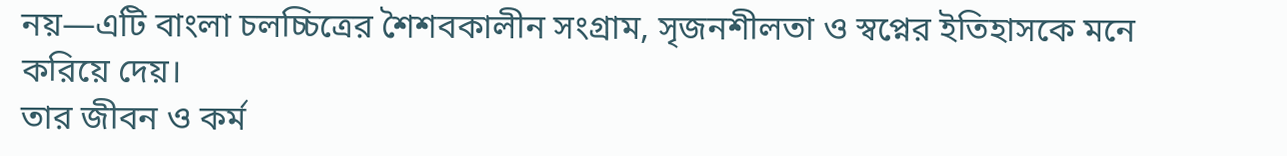নয়—এটি বাংলা চলচ্চিত্রের শৈশবকালীন সংগ্রাম, সৃজনশীলতা ও স্বপ্নের ইতিহাসকে মনে করিয়ে দেয়।
তার জীবন ও কর্ম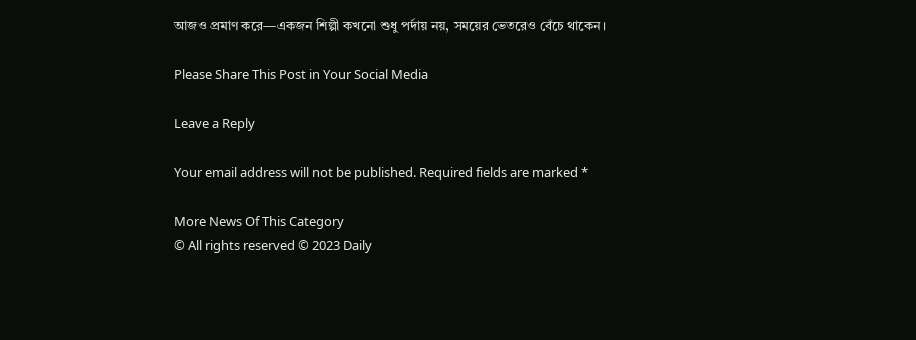আজও প্রমাণ করে—একজন শিল্পী কখনো শুধু পর্দায় নয়, সময়ের ভেতরেও বেঁচে থাকেন।

Please Share This Post in Your Social Media

Leave a Reply

Your email address will not be published. Required fields are marked *

More News Of This Category
© All rights reserved © 2023 Daily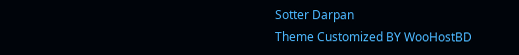Sotter Darpan
Theme Customized BY WooHostBD